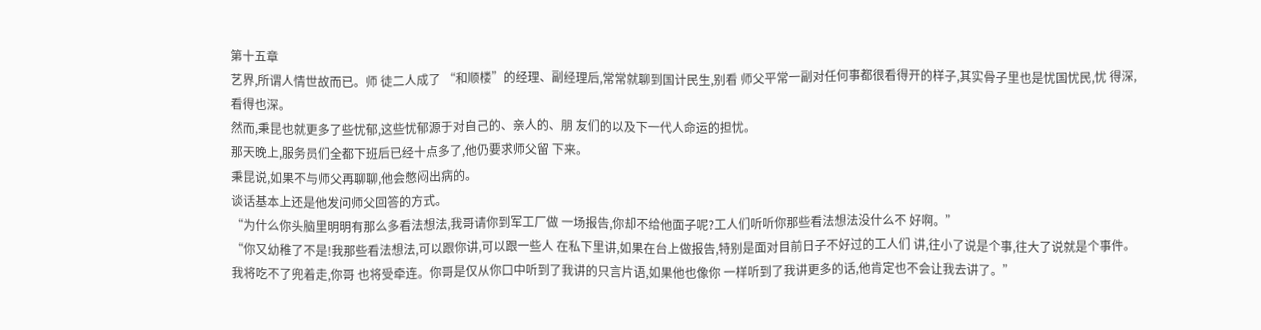第十五章
艺界,所谓人情世故而已。师 徒二人成了 “和顺楼”的经理、副经理后,常常就聊到国计民生,别看 师父平常一副对任何事都很看得开的样子,其实骨子里也是忧国忧民,忧 得深,看得也深。
然而,秉昆也就更多了些忧郁,这些忧郁源于对自己的、亲人的、朋 友们的以及下一代人命运的担忧。
那天晚上,服务员们全都下班后已经十点多了,他仍要求师父留 下来。
秉昆说,如果不与师父再聊聊,他会憋闷出病的。
谈话基本上还是他发问师父回答的方式。
“为什么你头脑里明明有那么多看法想法,我哥请你到军工厂做 一场报告,你却不给他面子呢?工人们听听你那些看法想法没什么不 好啊。”
“你又幼稚了不是!我那些看法想法,可以跟你讲,可以跟一些人 在私下里讲,如果在台上做报告,特别是面对目前日子不好过的工人们 讲,往小了说是个事,往大了说就是个事件。我将吃不了兜着走,你哥 也将受牵连。你哥是仅从你口中听到了我讲的只言片语,如果他也像你 一样听到了我讲更多的话,他肯定也不会让我去讲了。”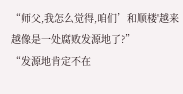“师父,我怎么觉得,咱们’和顺楼'越来越像是一处腐败发源地了?”
“发源地肯定不在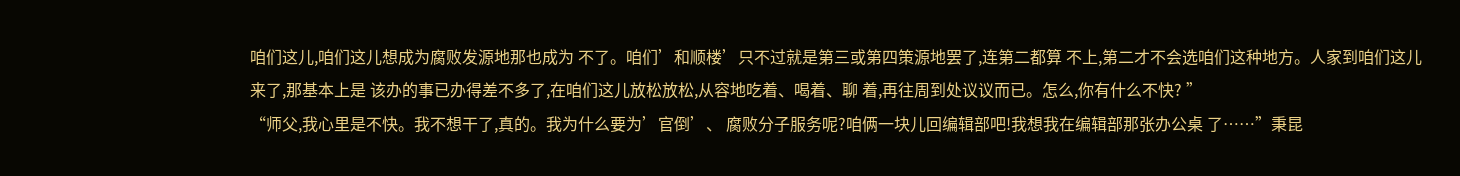咱们这儿,咱们这儿想成为腐败发源地那也成为 不了。咱们’和顺楼’只不过就是第三或第四策源地罢了,连第二都算 不上,第二才不会选咱们这种地方。人家到咱们这儿来了,那基本上是 该办的事已办得差不多了,在咱们这儿放松放松,从容地吃着、喝着、聊 着,再往周到处议议而已。怎么,你有什么不快? ”
“师父,我心里是不快。我不想干了,真的。我为什么要为’官倒’、 腐败分子服务呢?咱俩一块儿回编辑部吧!我想我在编辑部那张办公桌 了……”秉昆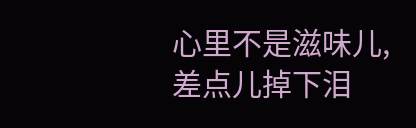心里不是滋味儿,差点儿掉下泪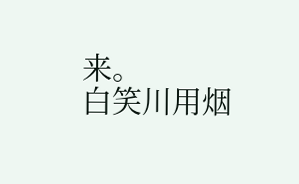来。
白笑川用烟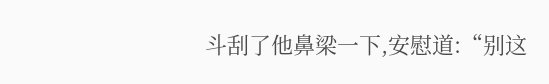斗刮了他鼻梁一下,安慰道:“别这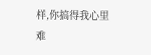样,你搞得我心里难